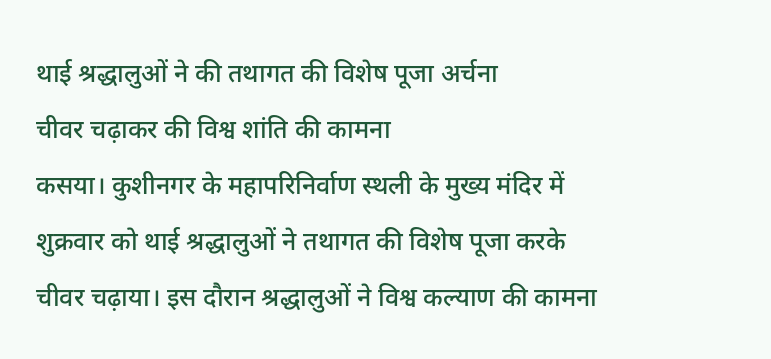थाई श्रद्धालुओं ने की तथागत की विशेष पूजा अर्चना
चीवर चढ़ाकर की विश्व शांति की कामना
कसया। कुशीनगर के महापरिनिर्वाण स्थली के मुख्य मंदिर में शुक्रवार को थाई श्रद्धालुओं ने तथागत की विशेष पूजा करके चीवर चढ़ाया। इस दौरान श्रद्धालुओं ने विश्व कल्याण की कामना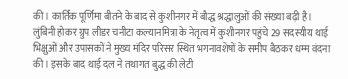की। कार्तिक पूर्णिमा बीतने के बाद से कुशीनगर में बौद्ध श्रद्धालुओं की संख्या बढ़ी है।
लुंबिनी होकर ग्रुप लीडर चनीटा कल्यानमित्रा के नेतृत्व में कुशीनगर पहुंचे 29 सदस्यीय थाई भिक्षुओं और उपासकों ने मुख्य मंदिर परिसर स्थित भगनावशेषों के समीप बैठकर धम्म वंदना की। इसके बाद थाई दल ने तथागत बुद्ध की लेटी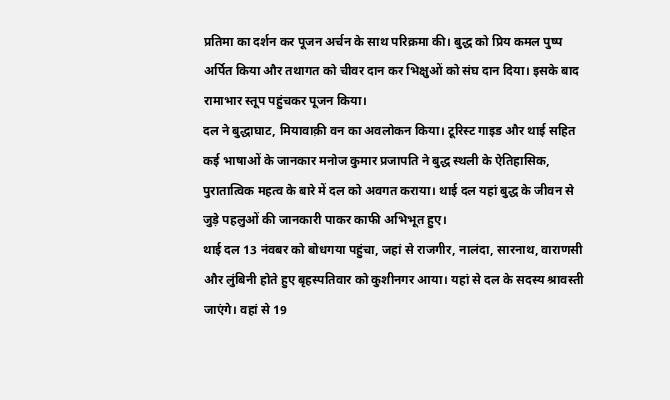प्रतिमा का दर्शन कर पूजन अर्चन के साथ परिक्रमा की। बुद्ध को प्रिय कमल पुष्प अर्पित किया और तथागत को चीवर दान कर भिक्षुओं को संघ दान दिया। इसके बाद रामाभार स्तूप पहुंचकर पूजन किया।
दल ने बुद्धाघाट, मियावाक़ी वन का अवलोकन किया। टूरिस्ट गाइड और थाई सहित कई भाषाओं के जानकार मनोज कुमार प्रजापति ने बुद्ध स्थली के ऐतिहासिक, पुरातात्विक महत्व के बारे में दल को अवगत कराया। थाई दल यहां बुद्ध के जीवन से जुड़े पहलुओं की जानकारी पाकर काफी अभिभूत हुए।
थाई दल 13 नंवबर को बोधगया पहुंचा, जहां से राजगीर, नालंदा, सारनाथ, वाराणसी और लुंबिनी होते हुए बृहस्पतिवार को कुशीनगर आया। यहां से दल के सदस्य श्रावस्ती जाएंगे। वहां से 19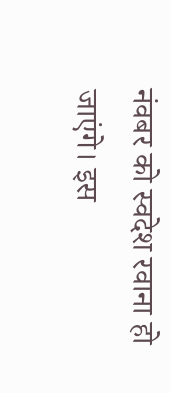नंवबर को स्वदेश रवाना हो जाएंगे। इस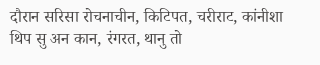दौरान सरिसा रोचनाचीन, किटिपत, चरीराट, कांनीशा थिप सु अन कान, रंगरत, थानु तो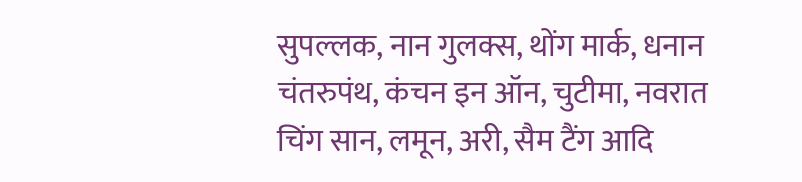सुपल्लक, नान गुलक्स, थोंग मार्क, धनान चंतरुपंथ, कंचन इन ऑन, चुटीमा, नवरात चिंग सान, लमून, अरी, सैम टैंग आदि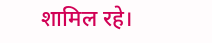शामिल रहे।